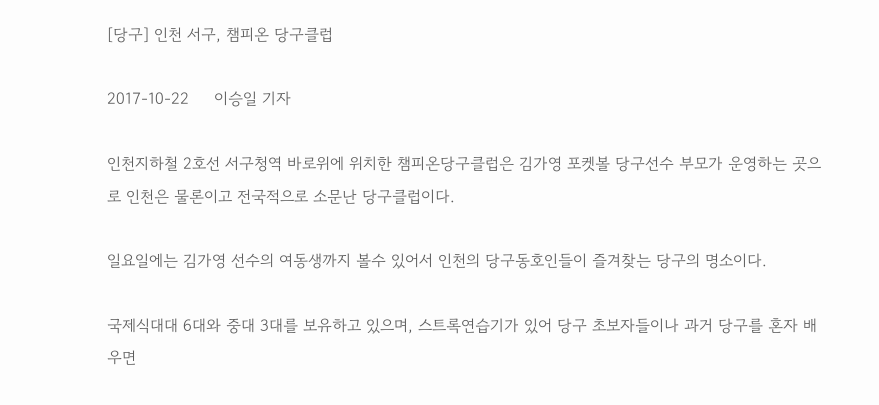[당구] 인천 서구, 챔피온 당구클럽

2017-10-22     이승일 기자

인천지하철 2호선 서구청역 바로위에 위치한 챔피온당구클럽은 김가영 포켓볼 당구선수 부모가 운영하는 곳으로 인천은 물론이고 전국적으로 소문난 당구클럽이다.

일요일에는 김가영 선수의 여동생까지 볼수 있어서 인천의 당구동호인들이 즐겨찾는 당구의 명소이다.

국제식대대 6대와 중대 3대를 보유하고 있으며, 스트록연습기가 있어 당구 초보자들이나 과거 당구를 혼자 배우면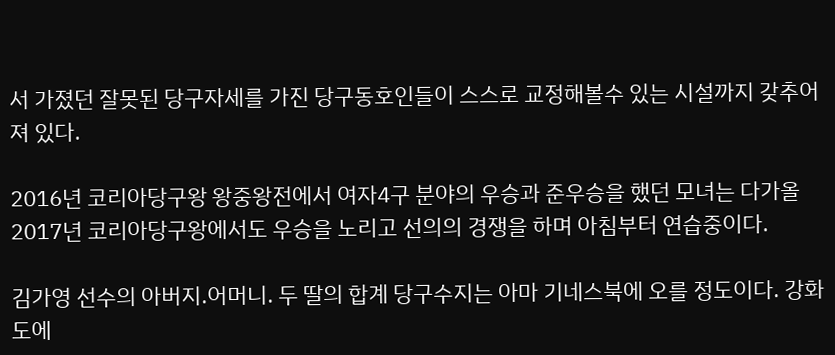서 가졌던 잘못된 당구자세를 가진 당구동호인들이 스스로 교정해볼수 있는 시설까지 갖추어져 있다.

2016년 코리아당구왕 왕중왕전에서 여자4구 분야의 우승과 준우승을 했던 모녀는 다가올 2017년 코리아당구왕에서도 우승을 노리고 선의의 경쟁을 하며 아침부터 연습중이다.

김가영 선수의 아버지.어머니. 두 딸의 합계 당구수지는 아마 기네스북에 오를 정도이다. 강화도에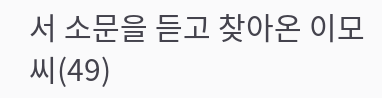서 소문을 듣고 찾아온 이모씨(49)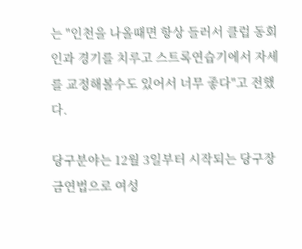는 "인천을 나올때면 항상 들러서 클럽 동회인과 경기를 치루고 스트록연습기에서 자세를 교정해볼수도 있어서 너무 좋다"고 전했다.

당구분야는 12월 3일부터 시작되는 당구장 금연법으로 여성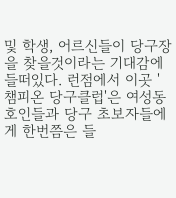및 학생, 어르신들이 당구장을 찾을것이라는 기대감에 들떠있다. 런점에서 이곳 '챔피온 당구클럽'은 여성동호인들과 당구 초보자들에게 한번쯤은 들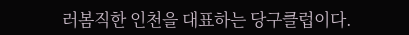러봄직한 인천을 대표하는 당구클럽이다.